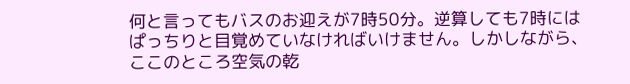何と言ってもバスのお迎えが7時50分。逆算しても7時にはぱっちりと目覚めていなければいけません。しかしながら、ここのところ空気の乾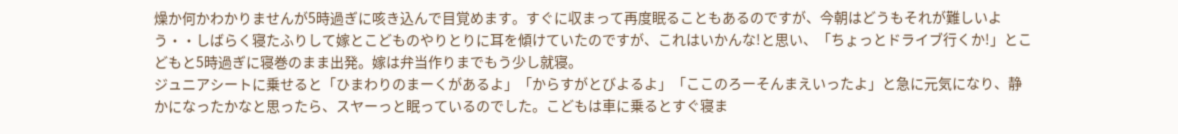燥か何かわかりませんが5時過ぎに咳き込んで目覚めます。すぐに収まって再度眠ることもあるのですが、今朝はどうもそれが難しいよう・・しばらく寝たふりして嫁とこどものやりとりに耳を傾けていたのですが、これはいかんな!と思い、「ちょっとドライブ行くか!」とこどもと5時過ぎに寝巻のまま出発。嫁は弁当作りまでもう少し就寝。
ジュニアシートに乗せると「ひまわりのまーくがあるよ」「からすがとびよるよ」「ここのろーそんまえいったよ」と急に元気になり、静かになったかなと思ったら、スヤーっと眠っているのでした。こどもは車に乗るとすぐ寝ま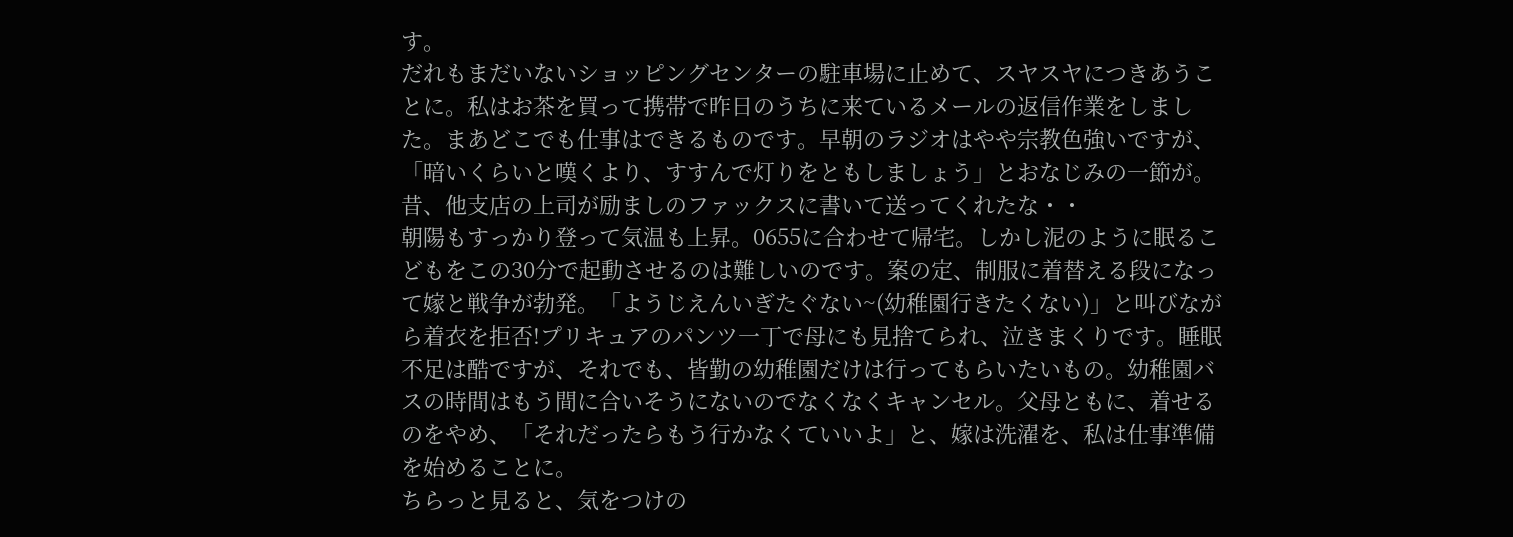す。
だれもまだいないショッピングセンターの駐車場に止めて、スヤスヤにつきあうことに。私はお茶を買って携帯で昨日のうちに来ているメールの返信作業をしました。まあどこでも仕事はできるものです。早朝のラジオはやや宗教色強いですが、「暗いくらいと嘆くより、すすんで灯りをともしましょう」とおなじみの一節が。昔、他支店の上司が励ましのファックスに書いて送ってくれたな・・
朝陽もすっかり登って気温も上昇。0655に合わせて帰宅。しかし泥のように眠るこどもをこの30分で起動させるのは難しいのです。案の定、制服に着替える段になって嫁と戦争が勃発。「ようじえんいぎたぐない~(幼稚園行きたくない)」と叫びながら着衣を拒否!プリキュアのパンツ一丁で母にも見捨てられ、泣きまくりです。睡眠不足は酷ですが、それでも、皆勤の幼稚園だけは行ってもらいたいもの。幼稚園バスの時間はもう間に合いそうにないのでなくなくキャンセル。父母ともに、着せるのをやめ、「それだったらもう行かなくていいよ」と、嫁は洗濯を、私は仕事準備を始めることに。
ちらっと見ると、気をつけの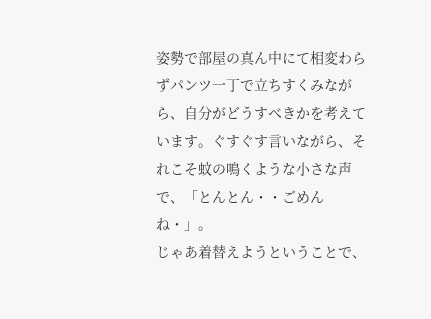姿勢で部屋の真ん中にて相変わらずパンツ一丁で立ちすくみながら、自分がどうすべきかを考えています。ぐすぐす言いながら、それこそ蚊の鳴くような小さな声で、「とんとん・・ごめんね・」。
じゃあ着替えようということで、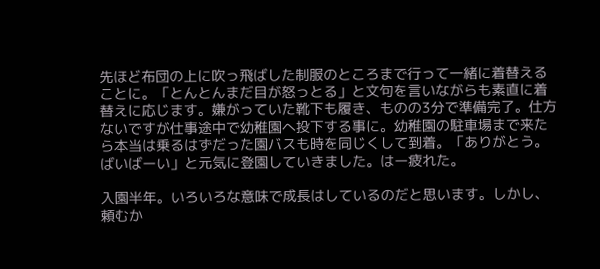先ほど布団の上に吹っ飛ばした制服のところまで行って一緒に着替えることに。「とんとんまだ目が怒っとる」と文句を言いながらも素直に着替えに応じます。嫌がっていた靴下も履き、ものの3分で準備完了。仕方ないですが仕事途中で幼稚園へ投下する事に。幼稚園の駐車場まで来たら本当は乗るはずだった園バスも時を同じくして到着。「ありがとう。ばいばーい」と元気に登園していきました。はー疲れた。

入園半年。いろいろな意味で成長はしているのだと思います。しかし、頼むか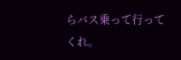らバス乗って行ってくれ。